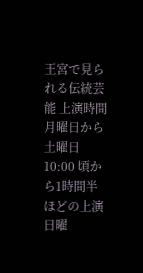王宮で見られる伝統芸能 上演時間 月曜日から土曜日 10:00 頃から1時間半ほどの上演 日曜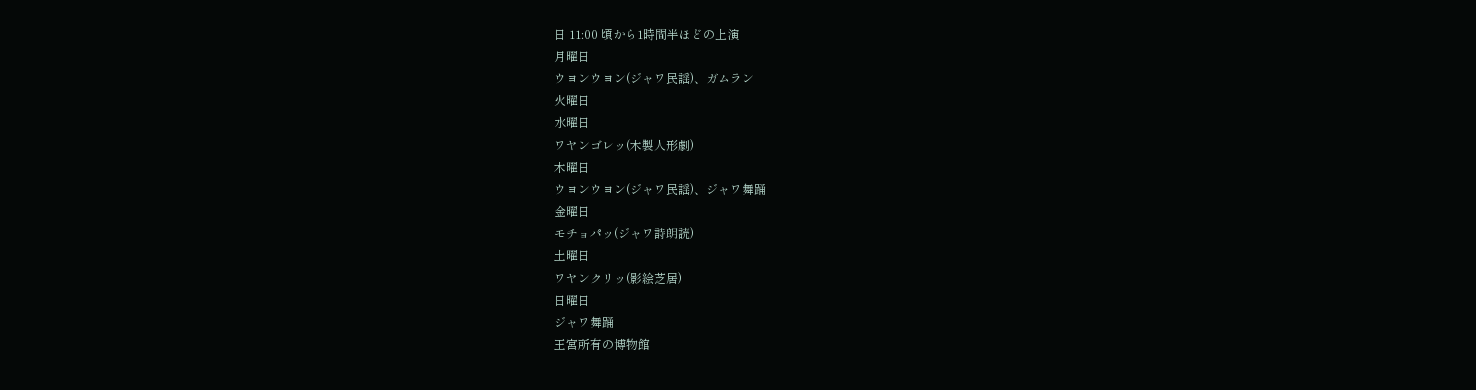日 11:00 頃から1時間半ほどの上演
月曜日
ウヨンウヨン(ジャワ民謡)、ガムラン
火曜日
水曜日
ワヤンゴレッ(木製人形劇)
木曜日
ウヨンウヨン(ジャワ民謡)、ジャワ舞踊
金曜日
モチョパッ(ジャワ詩朗読)
土曜日
ワヤンクリッ(影絵芝居)
日曜日
ジャワ舞踊
王宮所有の博物館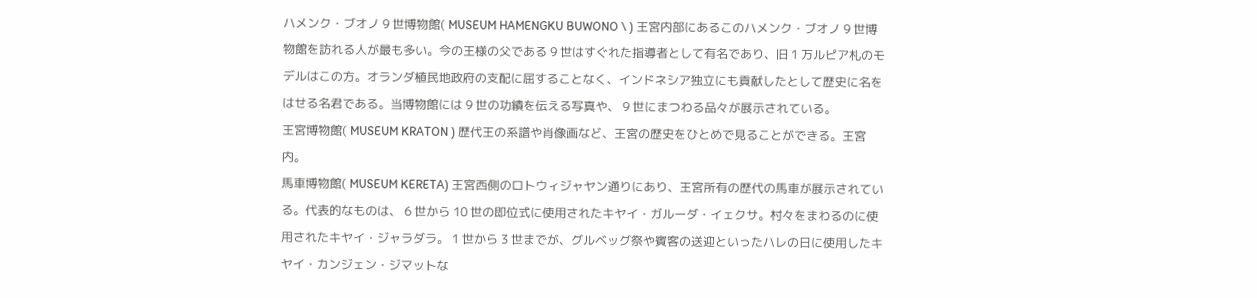ハメンク・ブオノ 9 世博物館( MUSEUM HAMENGKU BUWONO \ ) 王宮内部にあるこのハメンク・ブオノ 9 世博物館を訪れる人が最も多い。今の王様の父である 9 世はすぐれた指導者として有名であり、旧 1 万ルピア札のモデルはこの方。オランダ植民地政府の支配に屈することなく、インドネシア独立にも貢献したとして歴史に名をはせる名君である。当博物館には 9 世の功績を伝える写真や、 9 世にまつわる品々が展示されている。
王宮博物館( MUSEUM KRATON ) 歴代王の系譜や肖像画など、王宮の歴史をひとめで見ることができる。王宮内。
馬車博物館( MUSEUM KERETA) 王宮西側のロトウィジャヤン通りにあり、王宮所有の歴代の馬車が展示されている。代表的なものは、 6 世から 10 世の即位式に使用されたキヤイ・ガルーダ・イェクサ。村々をまわるのに使用されたキヤイ・ジャラダラ。 1 世から 3 世までが、グルベッグ祭や賓客の送迎といったハレの日に使用したキヤイ・カンジェン・ジマットな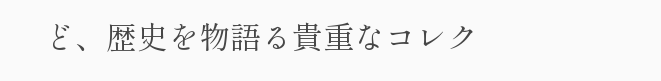ど、歴史を物語る貴重なコレク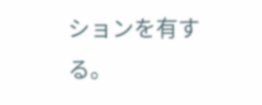ションを有する。